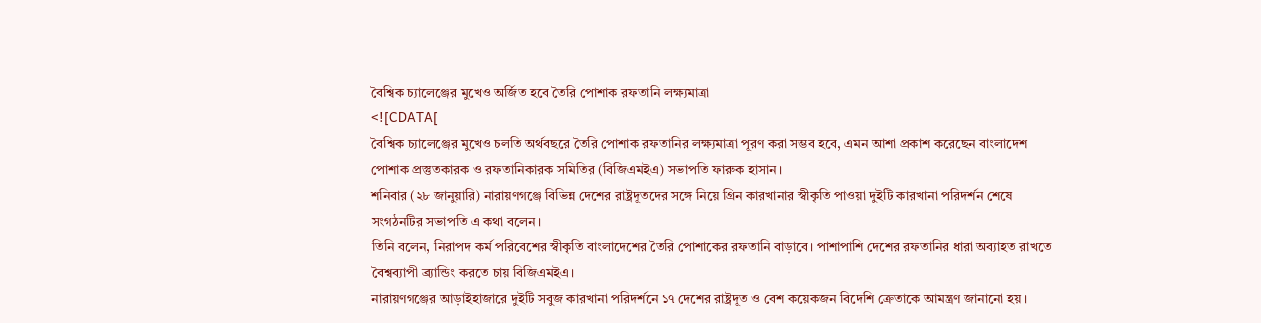বৈশ্বিক চ্যালেঞ্জের মুখেও অর্জিত হবে তৈরি পোশাক রফতানি লক্ষ্যমাত্রা
<![CDATA[
বৈশ্বিক চ্যালেঞ্জের মুখেও চলতি অর্থবছরে তৈরি পোশাক রফতানির লক্ষ্যমাত্রা পূরণ করা সম্ভব হবে, এমন আশা প্রকাশ করেছেন বাংলাদেশ পোশাক প্রস্তুতকারক ও রফতানিকারক সমিতির (বিজিএমইএ) সভাপতি ফারুক হাসান।
শনিবার (২৮ জানুয়ারি) নারায়ণগঞ্জে বিভিন্ন দেশের রাষ্ট্রদূতদের সঙ্গে নিয়ে গ্রিন কারখানার স্বীকৃতি পাওয়া দুইটি কারখানা পরিদর্শন শেষে সংগঠনটির সভাপতি এ কথা বলেন।
তিনি বলেন, নিরাপদ কর্ম পরিবেশের স্বীকৃতি বাংলাদেশের তৈরি পোশাকের রফতানি বাড়াবে। পাশাপাশি দেশের রফতানির ধারা অব্যাহত রাখতে বৈশ্বব্যাপী ব্র্যান্ডিং করতে চায় বিজিএমইএ।
নারায়ণগঞ্জের আড়াইহাজারে দুইটি সবুজ কারখানা পরিদর্শনে ১৭ দেশের রাষ্ট্রদূত ও বেশ কয়েকজন বিদেশি ক্রেতাকে আমন্ত্রণ জানানো হয়।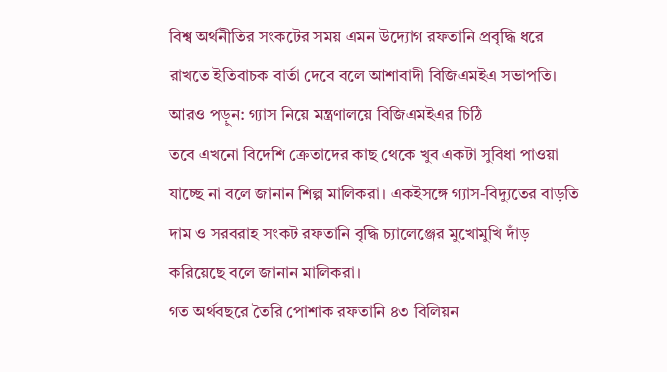বিশ্ব অর্থনীতির সংকটের সময় এমন উদ্যোগ রফতানি প্রবৃদ্ধি ধরে রাখতে ইতিবাচক বার্তা দেবে বলে আশাবাদী বিজিএমইএ সভাপতি।
আরও পড়ুন: গ্যাস নিয়ে মন্ত্রণালয়ে বিজিএমইএর চিঠি
তবে এখনো বিদেশি ক্রেতাদের কাছ থেকে খুব একটা সুবিধা পাওয়া যাচ্ছে না বলে জানান শিল্প মালিকরা। একইসঙ্গে গ্যাস-বিদ্যুতের বাড়তি দাম ও সরবরাহ সংকট রফতানি বৃদ্ধি চ্যালেঞ্জের মুখোমুখি দাঁড় করিয়েছে বলে জানান মালিকরা।
গত অর্থবছরে তৈরি পোশাক রফতানি ৪৩ বিলিয়ন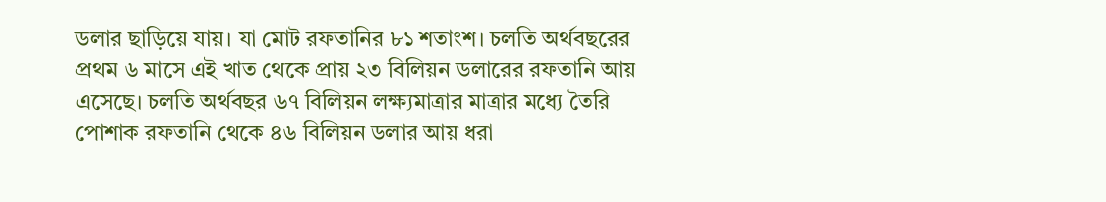ডলার ছাড়িয়ে যায়। যা মোট রফতানির ৮১ শতাংশ। চলতি অর্থবছরের প্রথম ৬ মাসে এই খাত থেকে প্রায় ২৩ বিলিয়ন ডলারের রফতানি আয় এসেছে। চলতি অর্থবছর ৬৭ বিলিয়ন লক্ষ্যমাত্রার মাত্রার মধ্যে তৈরি পোশাক রফতানি থেকে ৪৬ বিলিয়ন ডলার আয় ধরা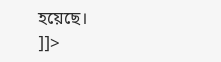হয়েছে।
]]>